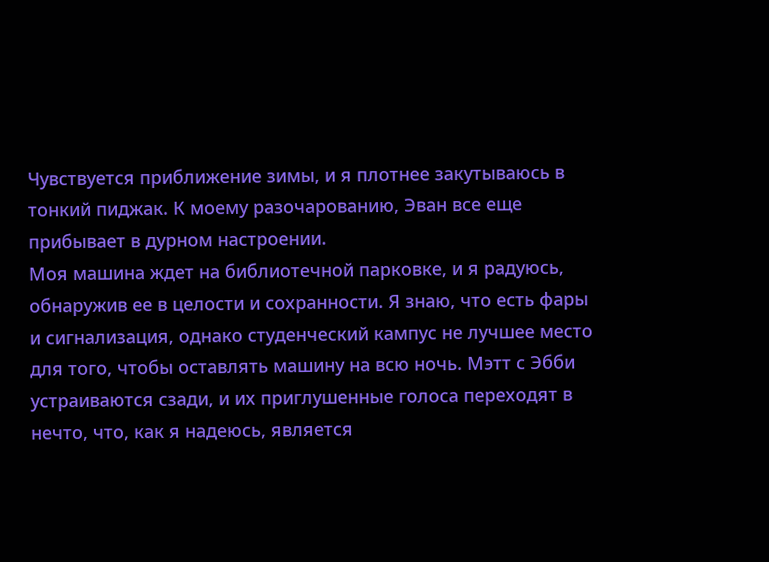Чувствуется приближение зимы, и я плотнее закутываюсь в тонкий пиджак. К моему разочарованию, Эван все еще прибывает в дурном настроении.
Моя машина ждет на библиотечной парковке, и я радуюсь, обнаружив ее в целости и сохранности. Я знаю, что есть фары и сигнализация, однако студенческий кампус не лучшее место для того, чтобы оставлять машину на всю ночь. Мэтт с Эбби устраиваются сзади, и их приглушенные голоса переходят в нечто, что, как я надеюсь, является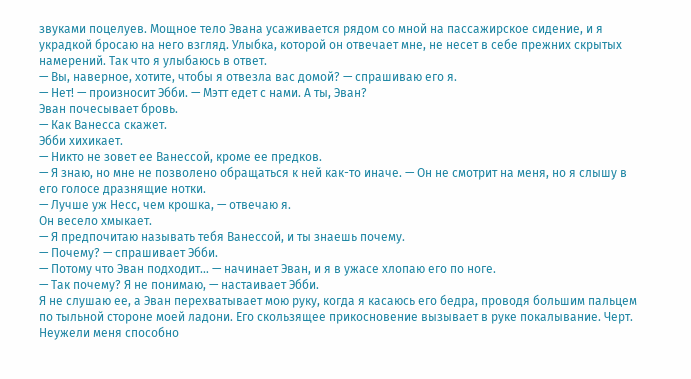звуками поцелуев. Мощное тело Эвана усаживается рядом со мной на пассажирское сидение, и я украдкой бросаю на него взгляд. Улыбка, которой он отвечает мне, не несет в себе прежних скрытых намерений. Так что я улыбаюсь в ответ.
— Вы, наверное, хотите, чтобы я отвезла вас домой? — спрашиваю его я.
— Нет! — произносит Эбби. — Мэтт едет с нами. А ты, Эван?
Эван почесывает бровь.
— Как Ванесса скажет.
Эбби хихикает.
— Никто не зовет ее Ванессой, кроме ее предков.
— Я знаю, но мне не позволено обращаться к ней как-то иначе. — Он не смотрит на меня, но я слышу в его голосе дразнящие нотки.
— Лучше уж Несс, чем крошка, — отвечаю я.
Он весело хмыкает.
— Я предпочитаю называть тебя Ванессой, и ты знаешь почему.
— Почему? — спрашивает Эбби.
— Потому что Эван подходит… — начинает Эван, и я в ужасе хлопаю его по ноге.
— Так почему? Я не понимаю, — настаивает Эбби.
Я не слушаю ее, а Эван перехватывает мою руку, когда я касаюсь его бедра, проводя большим пальцем по тыльной стороне моей ладони. Его скользящее прикосновение вызывает в руке покалывание. Черт. Неужели меня способно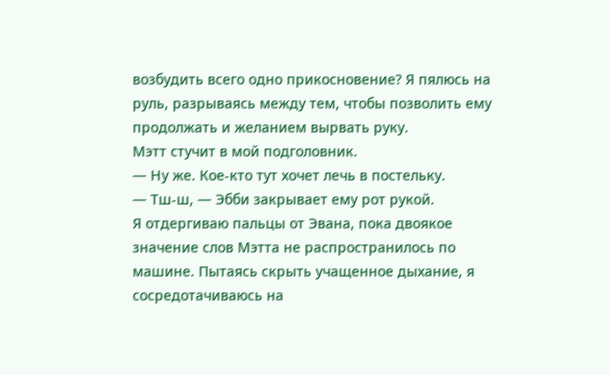возбудить всего одно прикосновение? Я пялюсь на руль, разрываясь между тем, чтобы позволить ему продолжать и желанием вырвать руку.
Мэтт стучит в мой подголовник.
— Ну же. Кое-кто тут хочет лечь в постельку.
— Тш-ш, — Эбби закрывает ему рот рукой.
Я отдергиваю пальцы от Эвана, пока двоякое значение слов Мэтта не распространилось по машине. Пытаясь скрыть учащенное дыхание, я сосредотачиваюсь на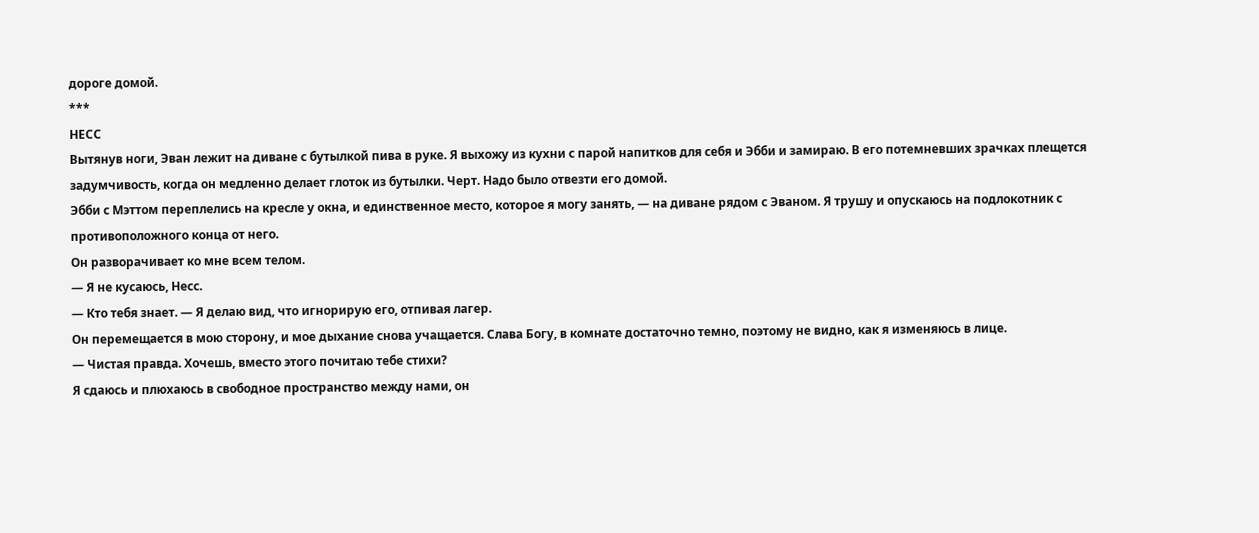дороге домой.
***
НЕСС
Вытянув ноги, Эван лежит на диване с бутылкой пива в руке. Я выхожу из кухни с парой напитков для себя и Эбби и замираю. В его потемневших зрачках плещется задумчивость, когда он медленно делает глоток из бутылки. Черт. Надо было отвезти его домой.
Эбби с Мэттом переплелись на кресле у окна, и единственное место, которое я могу занять, — на диване рядом с Эваном. Я трушу и опускаюсь на подлокотник с противоположного конца от него.
Он разворачивает ко мне всем телом.
— Я не кусаюсь, Несс.
— Кто тебя знает. — Я делаю вид, что игнорирую его, отпивая лагер.
Он перемещается в мою сторону, и мое дыхание снова учащается. Слава Богу, в комнате достаточно темно, поэтому не видно, как я изменяюсь в лице.
— Чистая правда. Хочешь, вместо этого почитаю тебе стихи?
Я сдаюсь и плюхаюсь в свободное пространство между нами, он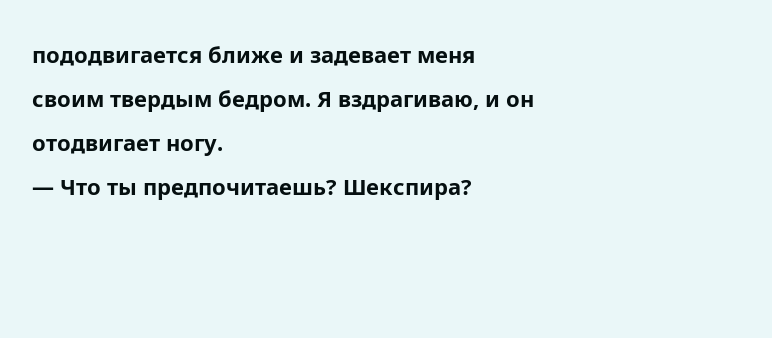пододвигается ближе и задевает меня своим твердым бедром. Я вздрагиваю, и он отодвигает ногу.
— Что ты предпочитаешь? Шекспира?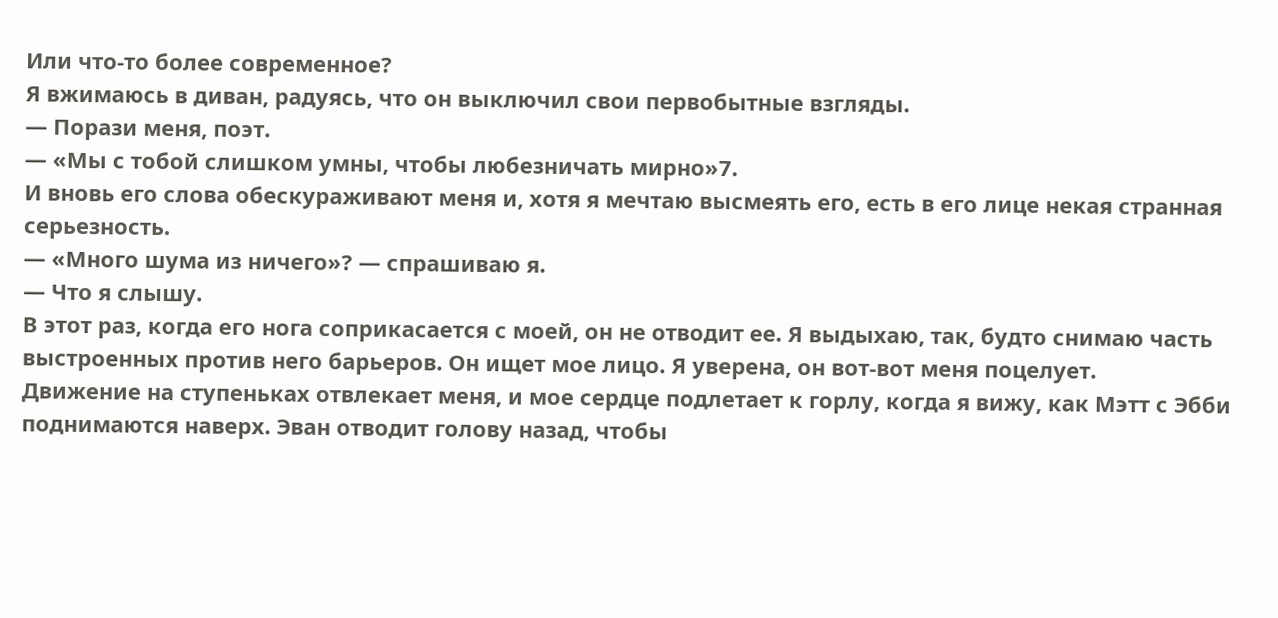Или что-то более современное?
Я вжимаюсь в диван, радуясь, что он выключил свои первобытные взгляды.
— Порази меня, поэт.
— «Мы с тобой слишком умны, чтобы любезничать мирно»7.
И вновь его слова обескураживают меня и, хотя я мечтаю высмеять его, есть в его лице некая странная серьезность.
— «Много шума из ничего»? — спрашиваю я.
— Что я слышу.
В этот раз, когда его нога соприкасается с моей, он не отводит ее. Я выдыхаю, так, будто снимаю часть выстроенных против него барьеров. Он ищет мое лицо. Я уверена, он вот-вот меня поцелует.
Движение на ступеньках отвлекает меня, и мое сердце подлетает к горлу, когда я вижу, как Мэтт с Эбби поднимаются наверх. Эван отводит голову назад, чтобы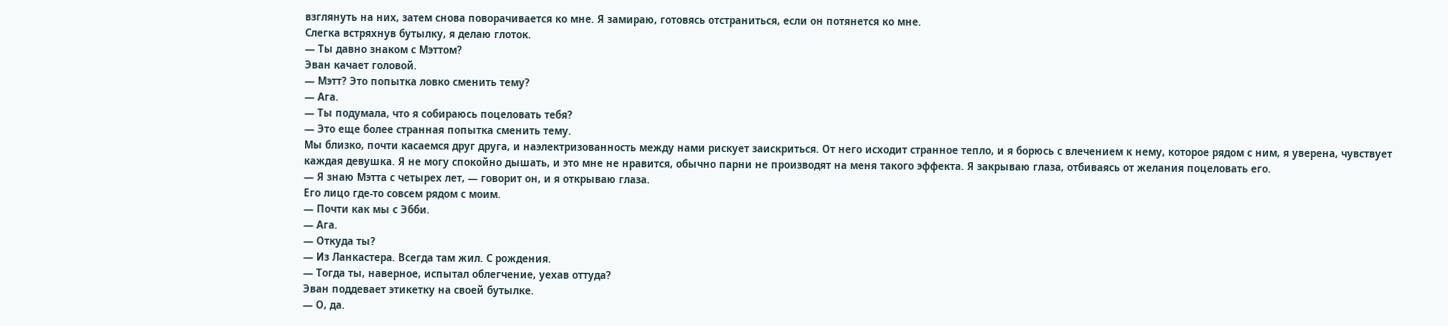взглянуть на них, затем снова поворачивается ко мне. Я замираю, готовясь отстраниться, если он потянется ко мне.
Слегка встряхнув бутылку, я делаю глоток.
— Ты давно знаком с Мэттом?
Эван качает головой.
— Мэтт? Это попытка ловко сменить тему?
— Ага.
— Ты подумала, что я собираюсь поцеловать тебя?
— Это еще более странная попытка сменить тему.
Мы близко, почти касаемся друг друга, и наэлектризованность между нами рискует заискриться. От него исходит странное тепло, и я борюсь с влечением к нему, которое рядом с ним, я уверена, чувствует каждая девушка. Я не могу спокойно дышать, и это мне не нравится, обычно парни не производят на меня такого эффекта. Я закрываю глаза, отбиваясь от желания поцеловать его.
— Я знаю Мэтта с четырех лет, — говорит он, и я открываю глаза.
Его лицо где-то совсем рядом с моим.
— Почти как мы с Эбби.
— Ага.
— Откуда ты?
— Из Ланкастера. Всегда там жил. С рождения.
— Тогда ты, наверное, испытал облегчение, уехав оттуда?
Эван поддевает этикетку на своей бутылке.
— О, да.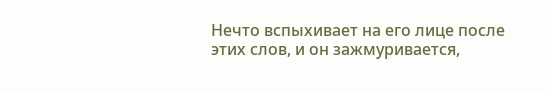Нечто вспыхивает на его лице после этих слов, и он зажмуривается,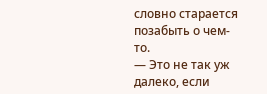словно старается позабыть о чем-то.
— Это не так уж далеко, если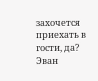захочется приехать в гости, да?
Эван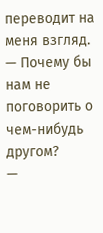переводит на меня взгляд.
— Почему бы нам не поговорить о чем-нибудь другом?
—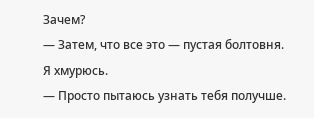Зачем?
— Затем, что все это — пустая болтовня.
Я хмурюсь.
— Просто пытаюсь узнать тебя получше.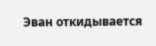Эван откидывается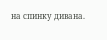на спинку дивана.